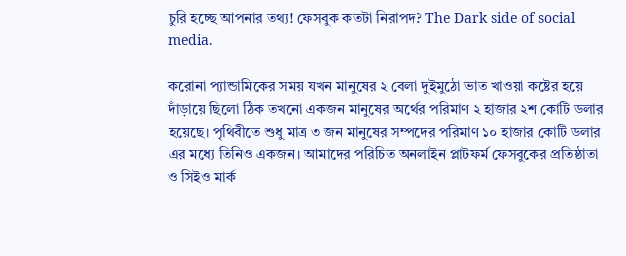চুরি হচ্ছে আপনার তথ্য! ফেসবুক কতটা নিরাপদ? The Dark side of social media.

করোনা প্যান্ডামিকের সময় যখন মানুষের ২ বেলা দুইমুঠো ভাত খাওয়া কষ্টের হয়ে দাঁড়ায়ে ছিলো ঠিক তখনো একজন মানুষের অর্থের পরিমাণ ২ হাজার ২শ কোটি ডলার হয়েছে। পৃথিবীতে শুধু মাত্র ৩ জন‌ মানুষের সম্পদের পরিমাণ ১০ হাজার কোটি ডলার এর মধ্যে তিনিও একজন। আমাদের পরিচিত অনলাইন প্লাটফর্ম ফেসবুকের প্রতিষ্ঠাতা ও সিইও মার্ক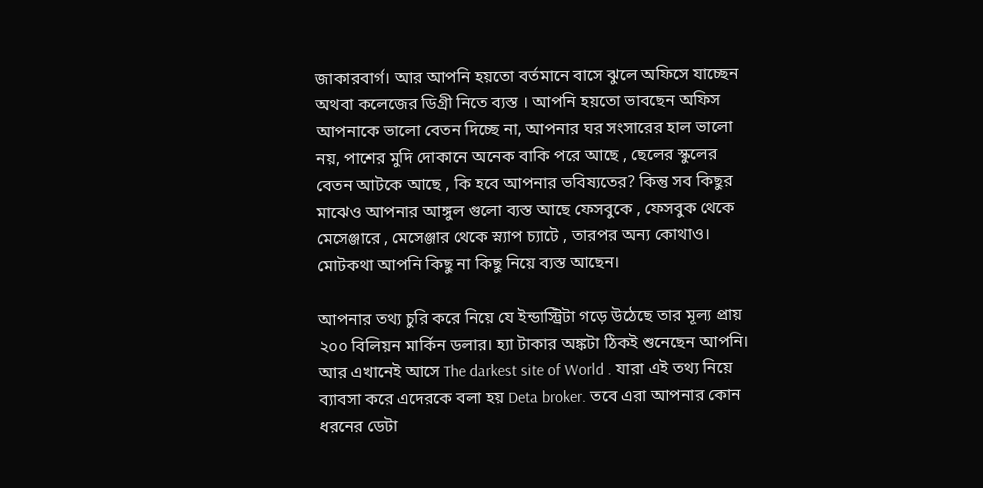জাকারবার্গ। আর আপনি হয়তো বর্তমানে বাসে ঝুলে অফিসে যাচ্ছেন অথবা কলেজের ডিগ্রী নিতে ব্যস্ত । আপনি হয়তো ভাবছেন অফিস আপনাকে ভালো বেতন দিচ্ছে না, আপনার ঘর সংসারের হাল ভালো নয়, পাশের মুদি দোকানে অনেক বাকি পরে আছে , ছেলের স্কুলের বেতন আটকে আছে , কি হবে আপনার ভবিষ্যতের? কিন্তু সব কিছুর মাঝেও আপনার আঙ্গুল গুলো ব্যস্ত আছে ফেসবুকে , ফেসবুক থেকে মেসেঞ্জারে , মেসেঞ্জার থেকে স্ন্যাপ চ্যাটে , তারপর অন্য কোথাও। মোটকথা আপনি কিছু না কিছু নিয়ে ব্যস্ত আছেন।

আপনার তথ্য চুরি করে নিয়ে যে ইন্ডাস্ট্রিটা গড়ে উঠেছে তার মূল্য প্রায় ২০০ বিলিয়ন মার্কিন ডলার। হ্যা টাকার অঙ্কটা ঠিকই শুনেছেন আপনি। আর এখানেই আসে The darkest site of World . যারা এই তথ্য নিয়ে ব্যাবসা করে এদেরকে বলা হয় Deta broker. তবে এরা আপনার কোন ধরনের ডেটা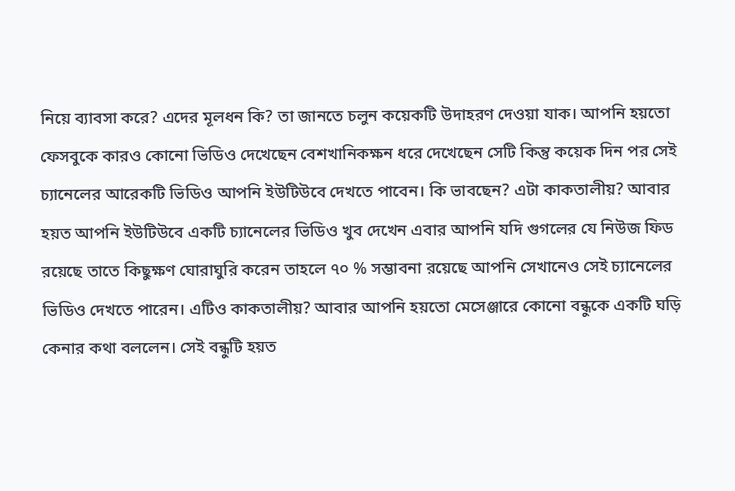নিয়ে ব্যাবসা করে? এদের মূলধন‌ কি? তা জানতে চলুন কয়েকটি উদাহরণ দেওয়া যাক। আপনি হয়তো ফেসবুকে কারও কোনো ভিডিও দেখেছেন বেশখানিকক্ষন ধরে দেখেছেন সেটি কিন্তু কয়েক দিন পর সেই চ্যানেলের আরেকটি ভিডিও আপনি ইউটিউবে দেখতে পাবেন। কি ভাবছেন? এটা কাকতালীয়? আবার হয়ত আপনি ইউটিউবে একটি চ্যানেলের ভিডিও খুব দেখেন এবার আপনি যদি গুগলের যে নিউজ ফিড রয়েছে তাতে কিছুক্ষণ ঘোরাঘুরি করেন তাহলে ৭০ % সম্ভাবনা রয়েছে আপনি সেখানেও সেই চ্যানেলের ভিডিও দেখতে পারেন। এটিও কাকতালীয়? আবার আপনি হয়তো মেসেঞ্জারে কোনো বন্ধুকে একটি ঘড়ি কেনার কথা বললেন। সেই বন্ধুটি হয়ত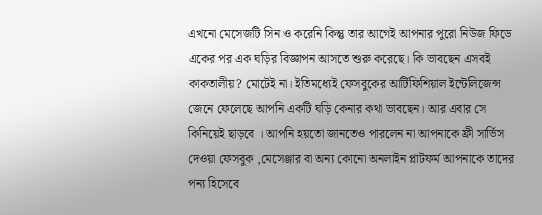এখনো মেসেজটি সিন ও করেনি কিন্তু তার আগেই আপনার পুরো নিউজ ফিডে একের পর এক ঘড়ির বিজ্ঞাপন আসতে শুরু করেছে। কি ভাবছেন এসবই কাকতালীয়? মোটেই না। ইতিমধ্যেই ফেসবুকের আর্টিফিশিয়াল ইন্টেলিজেন্স জেনে ফেলেছে আপনি একটি ঘড়ি কেনার কথা ভাবছেন। আর এবার সে কিনিয়েই ছাড়বে । আপনি হয়তো জানতেও পারলেন না আপনাকে ফ্রী সার্ভিস দেওয়া ফেসবুক ,মেসেঞ্জার বা অন্য কোনো অনলাইন প্লাটফর্ম আপনাকে তাদের পন্য হিসেবে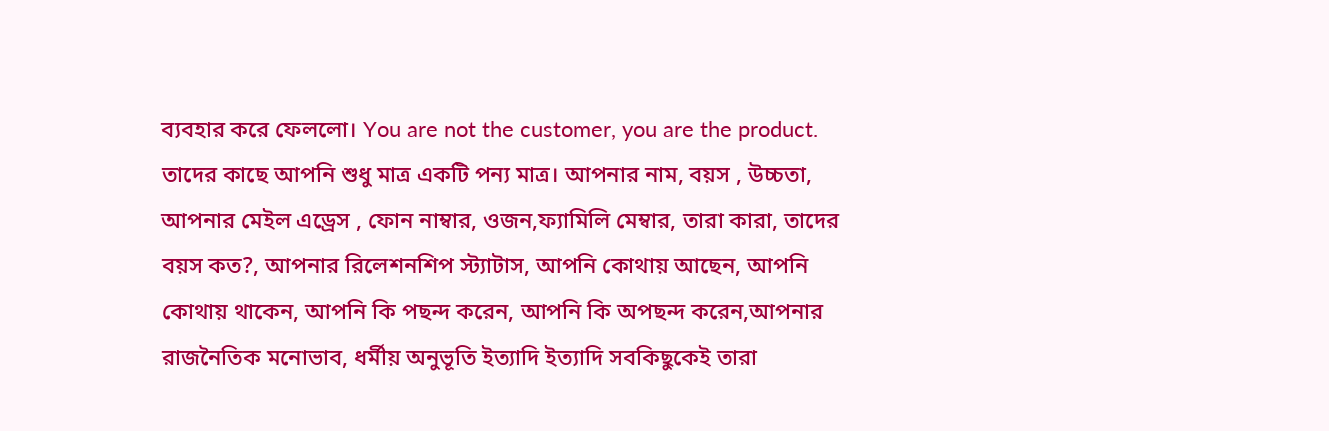ব্যবহার করে ফেললো। You are not the customer, you are the product. তাদের কাছে আপনি শুধু মাত্র একটি পন্য মাত্র। আপনার নাম, বয়স , উচ্চতা, আপনার মেইল এড্রেস , ফোন নাম্বার, ওজন,ফ্যামিলি মেম্বার, তারা কারা, তাদের বয়স কত?, আপনার রিলেশনশিপ স্ট্যাটাস, আপনি কোথায় আছেন, আপনি কোথায় থাকেন, আপনি কি পছন্দ করেন, আপনি কি অপছন্দ করেন,আপনার রাজনৈতিক মনোভাব, ধর্মীয় অনুভূতি ইত্যাদি ইত্যাদি সবকিছুকেই তারা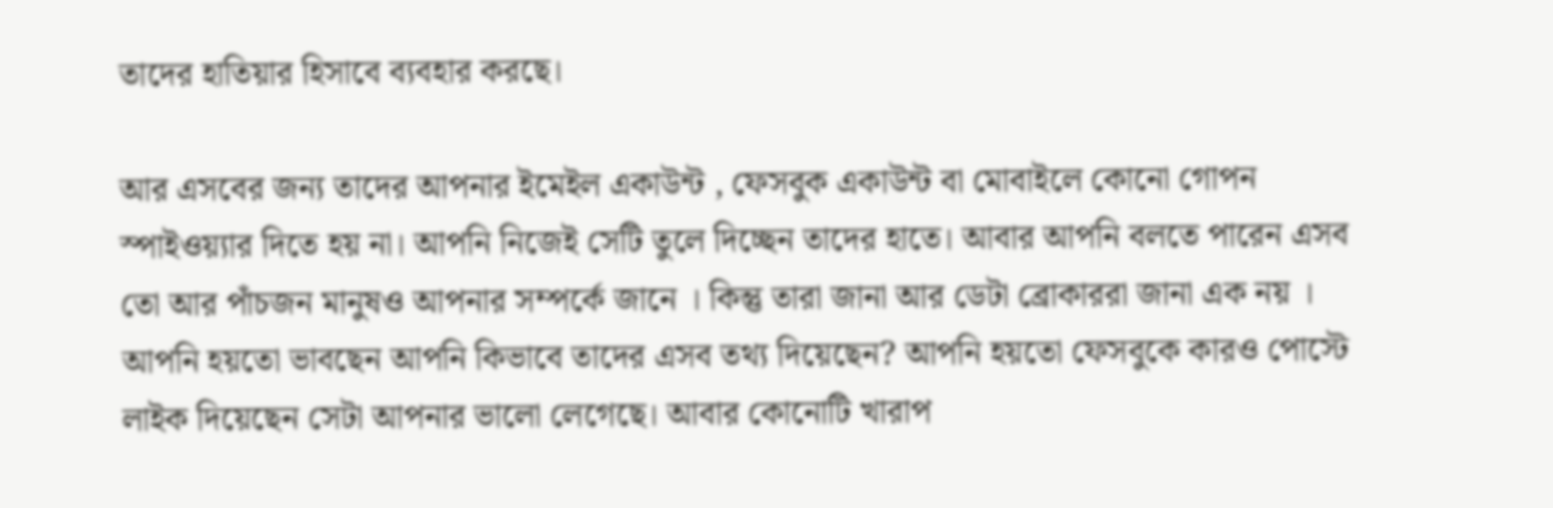তাদের হাতিয়ার হিসাবে ব্যবহার করছে।

আর এসবের জন্য তাদের আপনার ইমেইল একাউন্ট , ফেসবুক একাউন্ট বা মোবাইলে কোনো গোপন স্পাইওয়্যার দিতে হয় না। আপনি নিজেই সেটি তুলে দিচ্ছেন তাদের হাতে। আবার আপনি বলতে পারেন এসব তো আর পাঁচজন‌ মানুষও আপনার সম্পর্কে জানে । কিন্তু তারা জানা আর ডেটা ব্রোকাররা জানা এক নয় । আপনি হয়তো ভাবছেন আপনি কিভাবে তাদের এসব তথ্য দিয়েছেন? আপনি হয়তো ফেসবুকে কারও পোস্টে লাইক দিয়েছেন সেটা আপনার ভালো লেগেছে। আবার কোনোটি খারাপ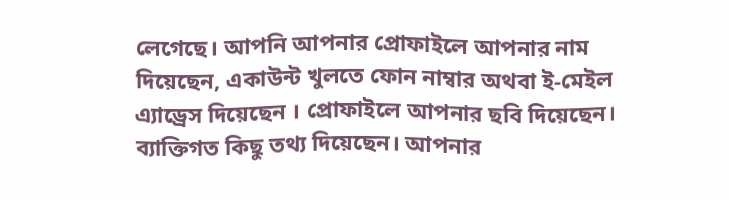লেগেছে। আপনি আপনার প্রোফাইলে আপনার নাম দিয়েছেন, একাউন্ট খুলতে ফোন নাম্বার অথবা ই-মেইল এ্যাড্রেস দিয়েছেন । প্রোফাইলে আপনার ছবি দিয়েছেন। ব্যাক্তিগত কিছু তথ্য দিয়েছেন। আপনার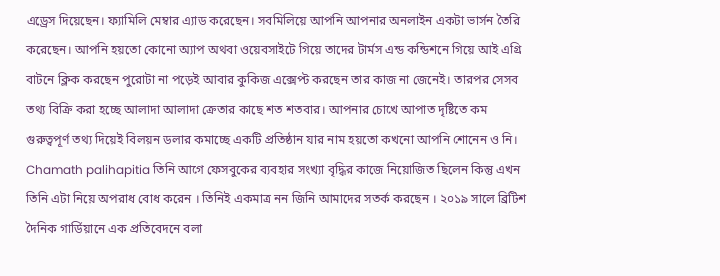এড্রেস দিয়েছেন। ফ্যামিলি মেম্বার এ্যাড করেছেন। সবমিলিয়ে আপনি আপনার অনলাইন একটা ভার্সন তৈরি করেছেন। আপনি হয়তো কোনো অ্যাপ অথবা ওয়েবসাইটে গিয়ে তাদের টার্মস এন্ড কন্ডিশনে গিয়ে আই এগ্রি বাটনে ক্লিক করছেন পুরোটা না পড়েই আবার কুকিজ এক্সেপ্ট করছেন তার কাজ না জেনেই। তারপর সেসব তথ্য বিক্রি করা হচ্ছে আলাদা আলাদা ক্রেতার কাছে শত শতবার। আপনার চোখে আপাত দৃষ্টিতে কম গুরুত্বপূর্ণ তথ্য দিয়েই বিলয়ন‌ ডলার কমাচ্ছে একটি প্রতিষ্ঠান যার নাম হয়তো কখনো আপনি শোনেন ও নি। Chamath palihapitia তিনি আগে ফেসবুকের ব্যবহার সংখ্যা বৃদ্ধির কাজে নিয়োজিত ছিলেন কিন্তু এখন তিনি এটা নিয়ে অপরাধ বোধ করেন । তিনিই একমাত্র নন জিনি আমাদের সতর্ক করছেন । ২০১৯ সালে ব্রিটিশ দৈনিক গার্ডিয়ানে এক প্রতিবেদনে বলা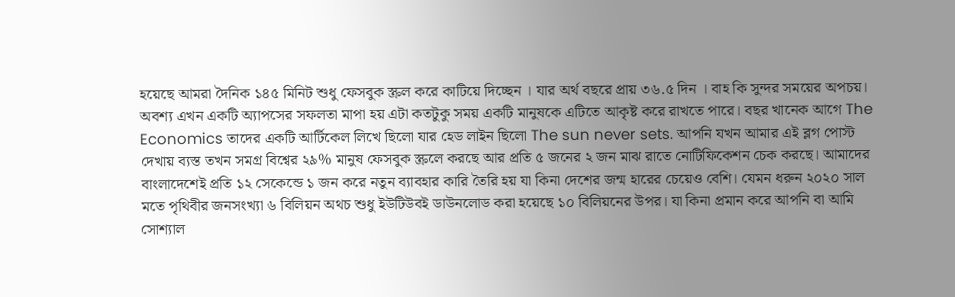হয়েছে আমরা দৈনিক ১৪৫ মিনিট শুধু ফেসবুক স্ক্রল করে কাটিয়ে দিচ্ছেন । যার অর্থ বছরে প্রায় ৩৬.৫ দিন । বাহ কি সুন্দর সময়ের অপচয়। অবশ্য এখন একটি অ্যাপসের সফলতা মাপা হয় এটা কতটুকু সময় একটি মানুষকে এটিতে আকৃষ্ট করে রাখতে পারে। বছর খানেক আগে The Economics তাদের একটি আর্টিকেল লিখে ছিলো যার হেড লাইন ছিলো The sun never sets. আপনি যখন আমার এই ব্লগ পোস্ট দেখায় ব্যস্ত তখন সমগ্র বিশ্বের ২৯% মানুষ ফেসবুক স্ক্রলে করছে আর প্রতি ৫ জনের ২ জন মাঝ রাতে নোটিফিকেশন চেক করছে। আমাদের বাংলাদেশেই প্রতি ১২ সেকেন্ডে ১ জন করে নতুন ব্যাবহার কারি তৈরি হয় যা কিনা দেশের জন্ম হারের চেয়েও বেশি। যেমন ধরুন ২০২০ সাল মতে পৃথিবীর জনসংখ্যা ৬ বিলিয়ন অথচ শুধু ইউটিউবই ডাউনলোড করা হয়েছে ১০ বিলিয়নের উপর। যা কিনা প্রমান করে আপনি বা আমি সোশ্যাল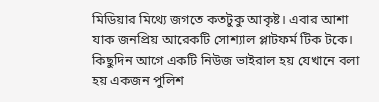মিডিয়ার মিথ্যে জগতে কতটুকু আকৃষ্ট। এবার আশা যাক জনপ্রিয় আরেকটি সোশ্যাল প্লাটফর্ম টিক টকে। কিছুদিন আগে একটি নিউজ ভাইরাল হয় যেখানে বলা হয় একজন পুলিশ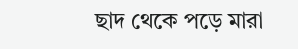ছাদ থেকে পড়ে মারা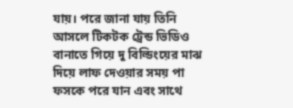যায়। পরে জানা যায় তিনি আসলে টিকটক ট্রেন্ড ভিডিও বানাতে গিয়ে দু বিল্ডিংয়ের মাঝ দিয়ে লাফ দেওয়ার সময় পা ফসকে পরে যান এবং সাথে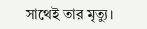সাথেই তার মৃত্যু।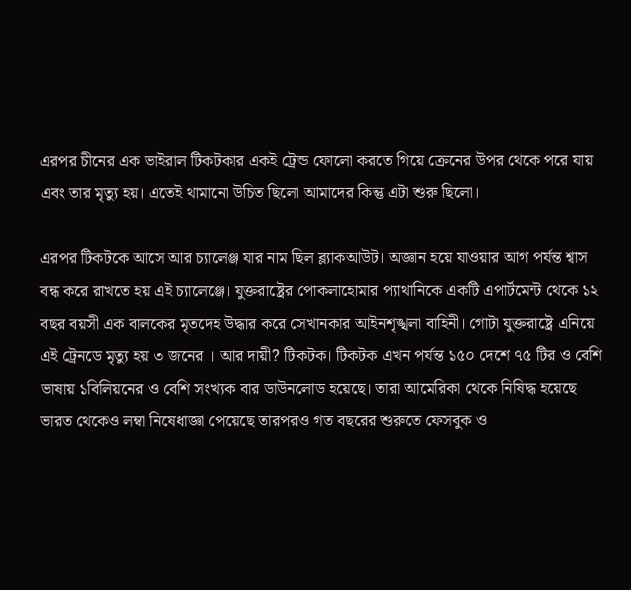এরপর চীনের এক ভাইরাল টিকটকার একই ট্রেন্ড ফোলো করতে গিয়ে ক্রেনের উপর থেকে পরে যায় এবং তার মৃত্যু হয়। এতেই থামানো উচিত ছিলো আমাদের কিন্তু এটা শুরু ছিলো।

এরপর টিকটকে আসে আর চ্যালেঞ্জ যার নাম ছিল ব্ল্যাকআউট। অজ্ঞান হয়ে যাওয়ার আগ পর্যন্ত শ্বাস বন্ধ করে রাখতে হয় এই চ্যালেঞ্জে। যুক্তরাষ্ট্রের পোকলাহোমার প্যাথানিকে একটি এপার্টমেন্ট থেকে ১২ বছর বয়সী এক বালকের মৃতদেহ উদ্ধার করে সেখানকার আইনশৃঙ্খলা বাহিনী। গোটা যুক্তরাষ্ট্রে এনিয়ে এই ট্রেনডে মৃত্যু হয় ৩ জনের । আর দায়ী? টিকটক। টিকটক এখন পর্যন্ত ১৫০ দেশে ৭৫ টির ও বেশি ভাষায় ১বিলিয়নের ও বেশি সংখ্যক বার ডাউনলোড হয়েছে। তারা আমেরিকা থেকে নিষিদ্ধ হয়েছে ভারত থেকেও লম্বা নিষেধাজ্ঞা পেয়েছে তারপরও গত বছরের শুরুতে ফেসবুক ও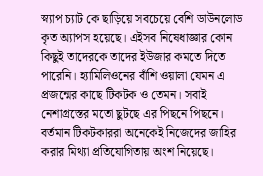স্ন্যাপ চ্যাট কে ছাড়িয়ে সবচেয়ে বেশি ডাউনলোড কৃত অ্যাপস হয়েছে। এইসব নিষেধাজ্ঞার কোন কিছুই তাদেরকে তাদের ইউজার কমতে দিতে পারেনি। হ্যামিলিওনের বাঁশি ওয়ালা যেমন এ প্রজন্মের কাছে টিকটক ও তেমন। সবাই নেশাগ্রস্তের মতো ছুটছে এর পিছনে পিছনে। বর্তমান টিকটকাররা অনেকেই নিজেদের জাহির করার মিথ্যা প্রতিযোগিতায় অংশ নিয়েছে।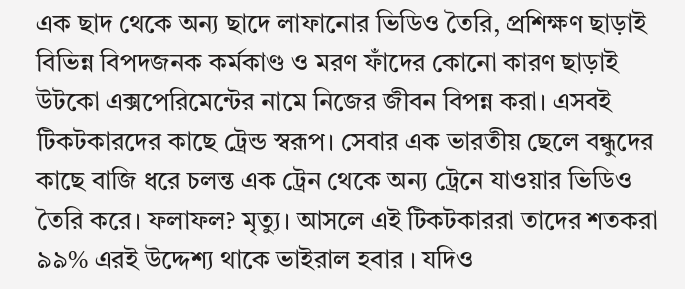এক ছাদ থেকে অন্য ছাদে লাফানোর ভিডিও তৈরি, প্রশিক্ষণ ছাড়াই বিভিন্ন বিপদজনক কর্মকাণ্ড ও মরণ ফাঁদের কোনো কারণ ছাড়াই উটকো এক্সপেরিমেন্টের নামে নিজের জীবন বিপন্ন করা। এসবই টিকটকারদের কাছে ট্রেন্ড স্বরূপ। সেবার এক ভারতীয় ছেলে বন্ধুদের কাছে বাজি ধরে চলন্ত এক ট্রেন থেকে অন্য ট্রেনে যাওয়ার ভিডিও তৈরি করে। ফলাফল? মৃত্যু। আসলে এই টিকটকাররা তাদের শতকরা ৯৯% এরই উদ্দেশ্য থাকে ভাইরাল হবার । যদিও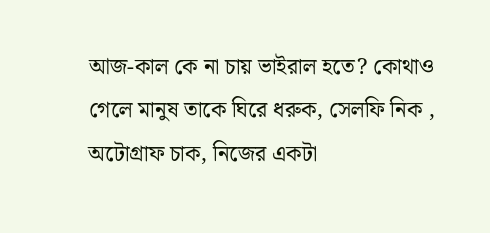আজ-কাল কে না চায় ভাইরাল হতে? কোথাও গেলে মানুষ তাকে ঘিরে ধরুক, সেলফি নিক , অটোগ্রাফ চাক, নিজের একটা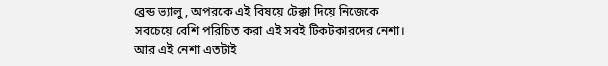ব্রেন্ড ভ্যালু , অপরকে এই বিষয়ে টেক্কা দিয়ে নিজেকে সবচেয়ে বেশি পরিচিত করা এই সবই টিকটকারদের নেশা। আর এই নেশা এতটাই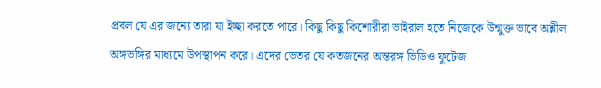প্রবল যে এর জন্যে তারা যা ইচ্ছা করতে পারে। কিছু কিছু কিশোরীরা ভাইরাল হতে নিজেকে উন্মুক্ত ভাবে অশ্লীল অঙ্গভঙ্গির মাধ্যমে উপস্থাপন করে। এদের ভেতর যে কতজনের অন্তরঙ্গ ভিডিও ফুটেজ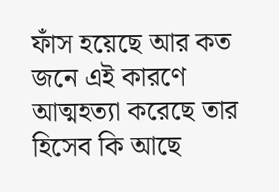ফাঁস হয়েছে আর কত জনে এই কারণে আত্মহত্যা করেছে তার হিসেব কি আছে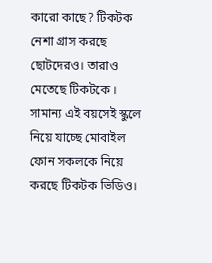কারো কাছে? টিকটক নেশা গ্রাস করছে ছোটদেরও। তারাও মেতেছে টিকটকে । সামান্য এই বয়সেই স্কুলে নিয়ে যাচ্ছে মোবাইল ফোন সকলকে নিয়ে করছে টিকটক ভিডিও।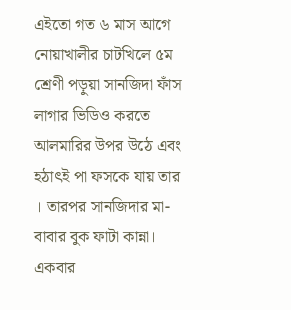এইতো গত ৬ মাস আগে নোয়াখালীর চাটখিলে ৫ম শ্রেণী পড়ুয়া সানজিদা ফাঁস লাগার ভিডিও করতে আলমারির উপর উঠে এবং হঠাৎই পা ফসকে যায় তার । তারপর সানজিদার মা-বাবার বুক ফাটা কান্না। একবার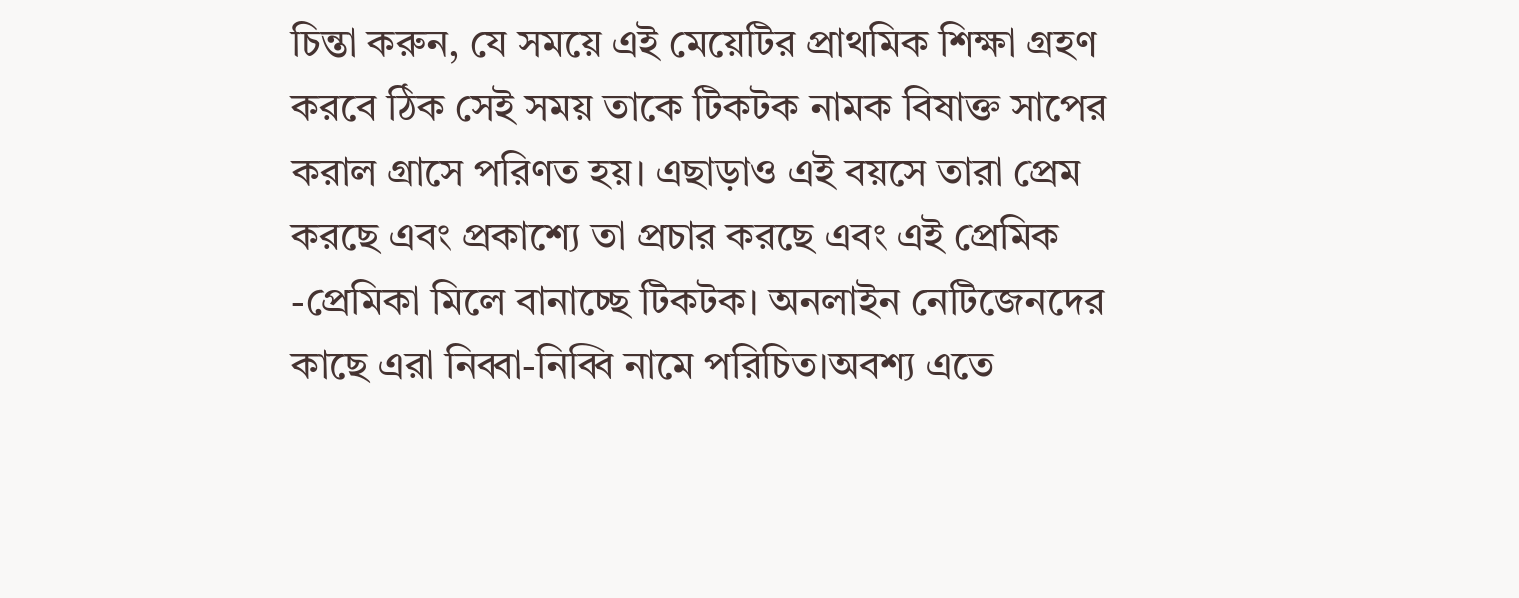চিন্তা করুন, যে সময়ে এই মেয়েটির প্রাথমিক শিক্ষা গ্রহণ করবে ঠিক সেই সময় তাকে টিকটক নামক বিষাক্ত সাপের করাল গ্রাসে পরিণত হয়। এছাড়াও এই বয়সে তারা প্রেম করছে এবং প্রকাশ্যে তা প্রচার করছে এবং এই প্রেমিক -প্রেমিকা মিলে বানাচ্ছে টিকটক। অনলাইন নেটিজেনদের কাছে এরা নিব্বা-নিব্বি নামে পরিচিত।অবশ্য এতে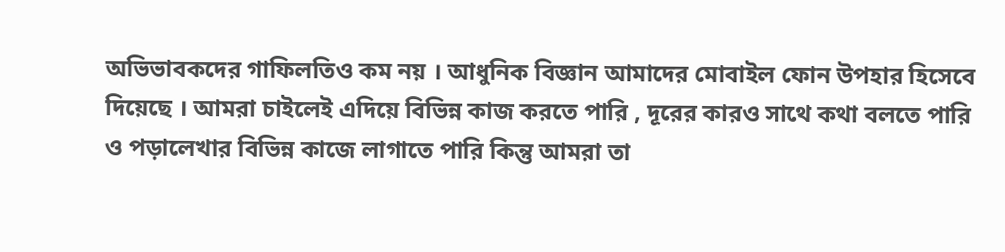অভিভাবকদের গাফিলতিও কম নয় । আধুনিক বিজ্ঞান আমাদের মোবাইল ফোন উপহার হিসেবে দিয়েছে । আমরা চাইলেই এদিয়ে বিভিন্ন কাজ করতে পারি , দূরের কারও সাথে কথা বলতে পারি ও পড়ালেখার বিভিন্ন কাজে লাগাতে পারি কিন্তু আমরা তা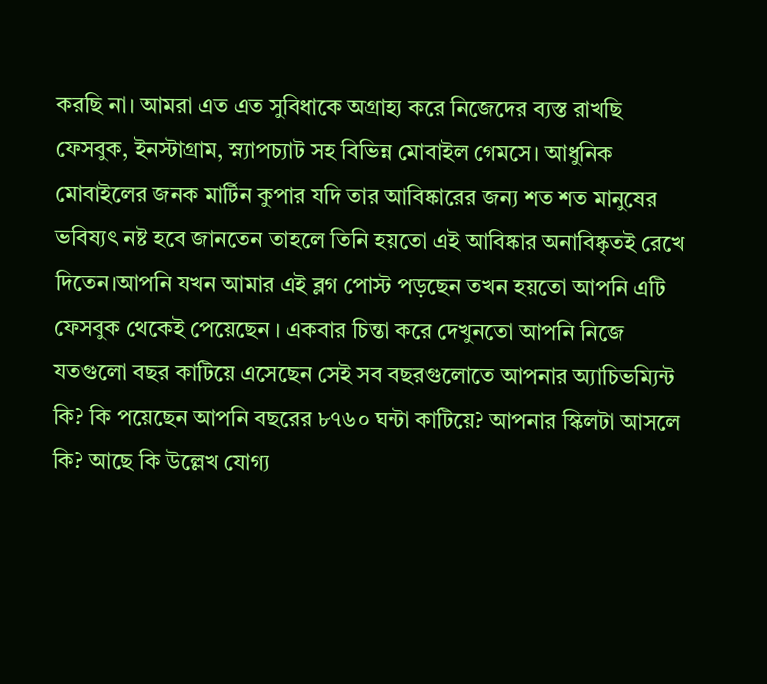করছি না। আমরা এত এত সুবিধাকে অগ্রাহ্য করে নিজেদের ব্যস্ত রাখছি ফেসবুক, ইনস্টাগ্রাম, স্ন্যাপচ্যাট সহ বিভিন্ন মোবাইল গেমসে। আধুনিক মোবাইলের জনক মার্টিন কুপার যদি তার আবিষ্কারের জন্য শত শত মানুষের ভবিষ্যৎ নষ্ট হবে জানতেন তাহলে তিনি হয়তো এই আবিষ্কার অনাবিষ্কৃতই রেখে দিতেন।আপনি যখন আমার এই ব্লগ পোস্ট পড়ছেন তখন হয়তো আপনি এটি ফেসবুক থেকেই পেয়েছেন । একবার চিন্তা করে দেখুনতো আপনি নিজে যতগুলো বছর কাটিয়ে এসেছেন সেই সব বছরগুলোতে আপনার অ্যাচিভম্যিন্ট কি? কি পয়েছেন আপনি বছরের ৮৭৬০ ঘন্টা কাটিয়ে? আপনার স্কিলটা আসলে কি? আছে কি উল্লেখ যোগ্য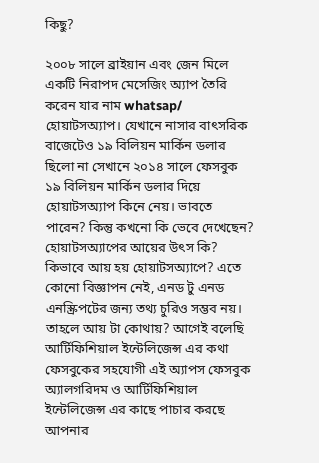কিছু?

২০০৮ সালে ব্রাইয়ান এবং জেন মিলে একটি নিরাপদ মেসেজিং অ্যাপ তৈরি করেন যার নাম whatsap/ হোয়াটসঅ্যাপ। যেখানে নাসার বাৎসরিক বাজেটেও ১৯ বিলিয়ন মার্কিন ডলার ছিলো না সেখানে ২০১৪ সালে ফেসবুক ১৯ বিলিয়ন মার্কিন ডলার দিয়ে হোয়াটসঅ্যাপ কিনে নেয়। ভাবতে পারেন? কিন্তু কখনো কি ভেবে দেখেছেন? হোয়াটসঅ্যাপের আয়ের উৎস কি? কিভাবে আয় হয় হোয়াটসঅ্যাপে? এতে কোনো বিজ্ঞাপন নেই, এনড টু এনড এনস্ক্রিপটের জন্য তথ্য চুরিও সম্ভব নয়। তাহলে আয় টা কোথায়? আগেই বলেছি আর্টিফিশিয়াল ইন্টেলিজেন্স এর কথা ফেসবুকের সহযোগী এই অ্যাপস ফেসবুক অ্যালগরিদম ও আর্টিফিশিয়াল ইন্টেলিজেন্স এর কাছে পাচার করছে আপনার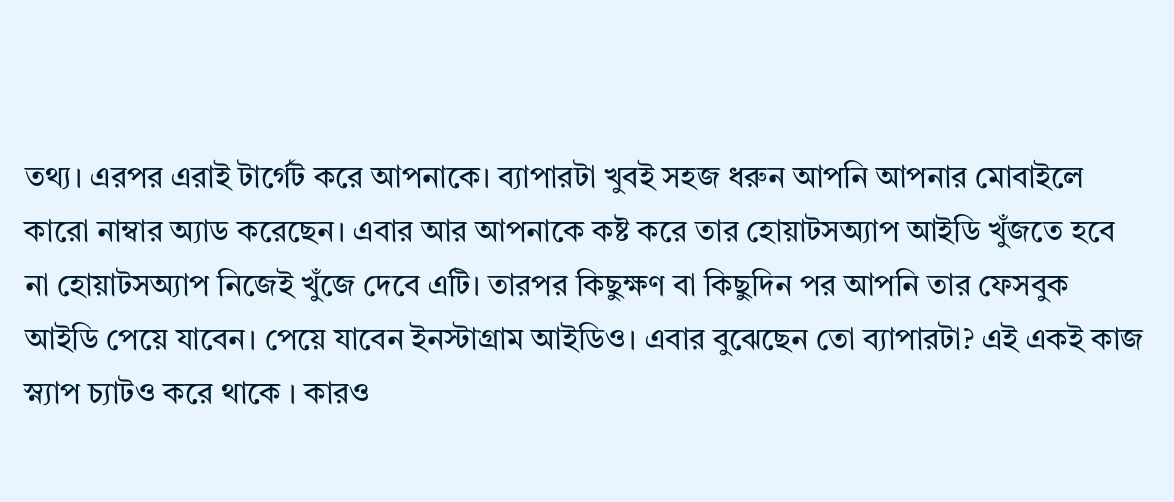তথ্য। এরপর এরাই টার্গেট করে আপনাকে। ব্যাপারটা খুবই সহজ ধরুন আপনি আপনার মোবাইলে কারো নাম্বার অ্যাড করেছেন। এবার আর আপনাকে কষ্ট করে তার হোয়াটসঅ্যাপ আইডি খুঁজতে হবে না হোয়াটসঅ্যাপ নিজেই খুঁজে দেবে এটি। তারপর কিছুক্ষণ বা কিছুদিন পর আপনি তার ফেসবুক আইডি পেয়ে যাবেন। পেয়ে যাবেন ইনস্টাগ্রাম আইডিও। এবার বুঝেছেন তো ব্যাপারটা? এই একই কাজ স্ন্যাপ চ্যাটও করে থাকে । কারও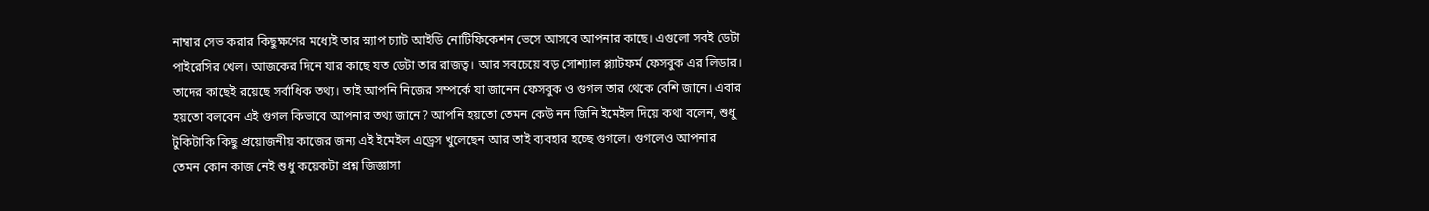নাম্বার সেভ করার কিছুক্ষণের মধ্যেই তার স্ন্যাপ চ্যাট আইডি নোটিফিকেশন ভেসে আসবে আপনার কাছে। এগুলো সবই ডেটা পাইরেসির খেল। আজকের দিনে যার কাছে যত ডেটা তার রাজত্ব। আর সবচেয়ে বড় সোশ্যাল প্ল্যাটফর্ম ফেসবুক এর লিডার। তাদের কাছেই রয়েছে সর্বাধিক তথ্য। তাই আপনি নিজের সম্পর্কে যা জানেন ফেসবুক ও গুগল তার থেকে বেশি জানে। এবার হয়তো বলবেন এই গুগল কিভাবে আপনার তথ্য জানে? আপনি হয়তো তেমন কেউ নন জিনি ইমেইল দিয়ে কথা বলেন, শুধু টুকিটাকি কিছু প্রয়োজনীয় কাজের জন্য এই ইমেইল এড্রেস খুলেছেন আর তাই ব্যবহার হচ্ছে গুগলে। গুগলেও আপনার তেমন কোন কাজ নেই শুধু কয়েকটা প্রশ্ন জিজ্ঞাসা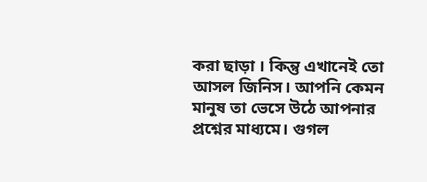করা ছাড়া । কিন্তু এখানেই তো আসল জিনিস। আপনি কেমন মানুষ তা ভেসে উঠে আপনার প্রশ্নের মাধ্যমে। গুগল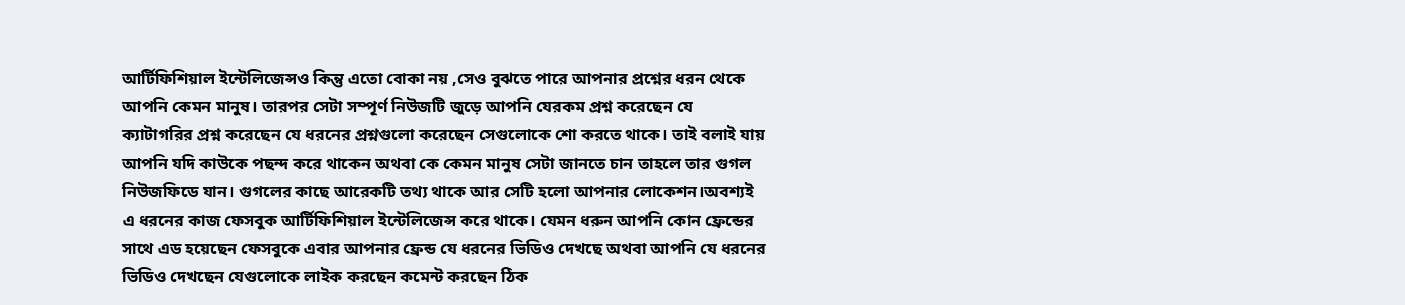আর্টিফিশিয়াল ইন্টেলিজেন্সও কিন্তু এতো বোকা নয় ,সেও বুঝতে পারে আপনার প্রশ্নের ধরন থেকে আপনি কেমন মানুষ। তারপর সেটা সম্পূর্ণ নিউজটি জুড়ে আপনি যেরকম প্রশ্ন করেছেন যে ক্যাটাগরির প্রশ্ন করেছেন যে ধরনের প্রশ্নগুলো করেছেন সেগুলোকে শো করতে থাকে। তাই বলাই যায় আপনি যদি কাউকে পছন্দ করে থাকেন অথবা কে কেমন মানুষ সেটা জানতে চান তাহলে তার গুগল নিউজফিডে যান। গুগলের কাছে আরেকটি তথ্য থাকে আর সেটি হলো আপনার লোকেশন।অবশ্যই এ ধরনের কাজ ফেসবুক আর্টিফিশিয়াল ইন্টেলিজেন্স করে থাকে। যেমন ধরুন আপনি কোন ফ্রেন্ডের সাথে এড হয়েছেন ফেসবুকে এবার আপনার ফ্রেন্ড যে ধরনের ভিডিও দেখছে অথবা আপনি যে ধরনের ভিডিও দেখছেন যেগুলোকে লাইক করছেন কমেন্ট করছেন ঠিক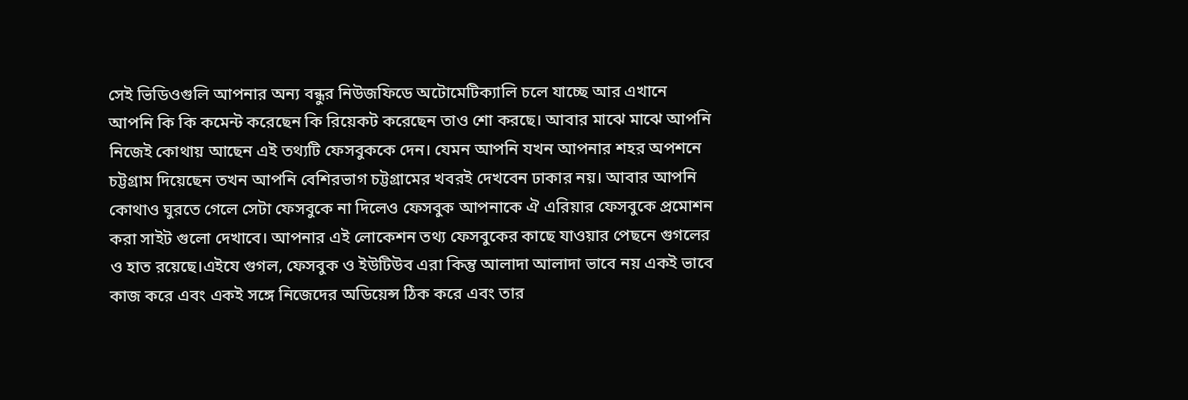সেই ভিডিওগুলি আপনার অন্য বন্ধুর নিউজফিডে অটোমেটিক্যালি চলে যাচ্ছে আর এখানে আপনি কি কি কমেন্ট করেছেন কি রিয়েকট করেছেন তাও শো করছে। আবার মাঝে মাঝে আপনি নিজেই কোথায় আছেন এই তথ্যটি ফেসবুককে দেন। যেমন আপনি যখন আপনার শহর অপশনে চট্টগ্রাম দিয়েছেন তখন আপনি বেশিরভাগ চট্টগ্রামের খবরই দেখবেন ঢাকার নয়। আবার আপনি কোথাও ঘুরতে গেলে সেটা ফেসবুকে না দিলেও ফেসবুক আপনাকে ঐ এরিয়ার ফেসবুকে প্রমোশন করা সাইট গুলো দেখাবে। আপনার এই লোকেশন‌ তথ্য ফেসবুকের কাছে যাওয়ার পেছনে গুগলের ও হাত রয়েছে।এইযে গুগল, ফেসবুক ও ইউটিউব এরা কিন্তু আলাদা আলাদা ভাবে নয় একই ভাবে কাজ করে এবং একই সঙ্গে নিজেদের অডিয়েন্স ঠিক করে এবং তার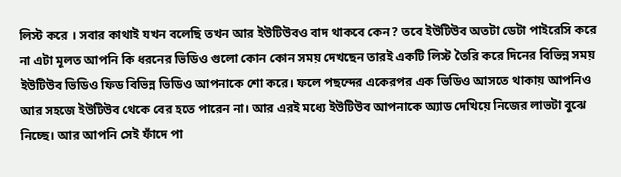লিস্ট করে । সবার কাথাই যখন বলেছি তখন আর ইউটিউবও বাদ থাকবে কেন? তবে ইউটিউব অতটা ডেটা পাইরেসি করে না এটা মূলত আপনি কি ধরনের ভিডিও গুলো কোন কোন সময় দেখছেন তারই একটি লিস্ট তৈরি করে দিনের বিভিন্ন সময় ইউটিউব ভিডিও ফিড বিভিন্ন ভিডিও আপনাকে শো করে। ফলে পছন্দের একেরপর এক ভিডিও আসতে থাকায় আপনিও আর সহজে ইউটিউব থেকে বের হতে পারেন না। আর এরই মধ্যে ইউটিউব আপনাকে অ্যাড দেখিয়ে নিজের লাভটা বুঝে নিচ্ছে। আর আপনি সেই ফাঁদে পা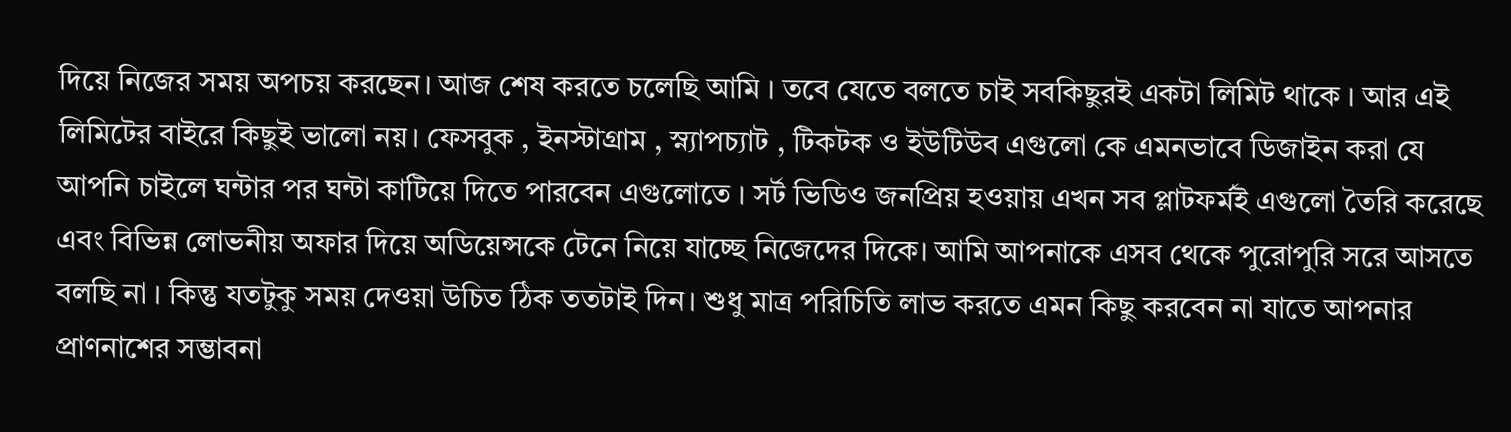দিয়ে নিজের সময় অপচয় করছেন। আজ শেষ করতে চলেছি আমি । তবে যেতে বলতে চাই সবকিছুরই একটা লিমিট থাকে । আর এই লিমিটের বাইরে কিছুই ভালো নয়। ফেসবুক , ইনস্টাগ্রাম , স্ন্যাপচ্যাট , টিকটক ও ইউটিউব এগুলো কে এমনভাবে ডিজাইন করা যে আপনি চাইলে ঘন্টার পর ঘন্টা কাটিয়ে দিতে পারবেন এগুলোতে । সর্ট ভিডিও জনপ্রিয় হওয়ায় এখন সব প্লাটফর্মই এগুলো তৈরি করেছে এবং বিভিন্ন লোভনীয় অফার দিয়ে অডিয়েন্সকে টেনে নিয়ে যাচ্ছে নিজেদের দিকে। আমি আপনাকে এসব থেকে পুরোপুরি সরে আসতে বলছি না । কিন্তু যতটুকু সময় দেওয়া উচিত ঠিক ততটাই দিন। শুধু মাত্র পরিচিতি লাভ করতে এমন কিছু করবেন না যাতে আপনার প্রাণনাশের সম্ভাবনা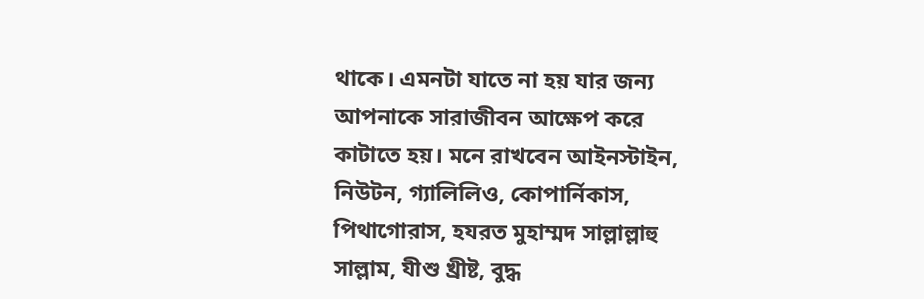থাকে। এমনটা যাতে না হয় যার জন্য আপনাকে সারাজীবন আক্ষেপ করে কাটাতে হয়। মনে রাখবেন আইনস্টাইন, নিউটন, গ্যালিলিও, কোপার্নিকাস, পিথাগোরাস, হযরত মুহাম্মদ সাল্লাল্লাহু সাল্লাম, যীশু খ্রীষ্ট, বুদ্ধ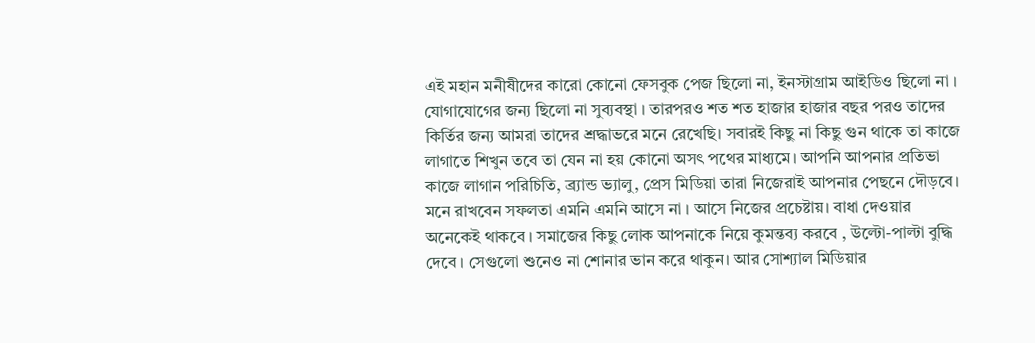এই মহান মনীষীদের কারো কোনো ফেসবুক পেজ ছিলো না, ইনস্টাগ্রাম আইডিও ছিলো না । যোগাযোগের জন্য ছিলো না সুব্যবস্থা । তারপরও শত শত হাজার হাজার বছর পরও তাদের কির্তির জন্য আমরা তাদের শ্রদ্ধাভরে মনে রেখেছি। সবারই কিছু না কিছু গুন থাকে তা কাজে লাগাতে শিখুন তবে তা যেন না হয় কোনো অসৎ পথের মাধ্যমে। আপনি আপনার প্রতিভা কাজে লাগান পরিচিতি, ব্র্যান্ড ভ্যালু, প্রেস মিডিয়া তারা নিজেরাই আপনার পেছনে দৌড়বে। মনে রাখবেন সফলতা এমনি এমনি আসে না । আসে নিজের প্রচেষ্টায়। বাধা দেওয়ার অনেকেই থাকবে । সমাজের কিছু লোক আপনাকে নিয়ে কুমন্তব্য করবে , উল্টো-পাল্টা বুদ্ধি দেবে । সেগুলো শুনেও না শোনার ভান করে থাকুন। আর সোশ্যাল মিডিয়ার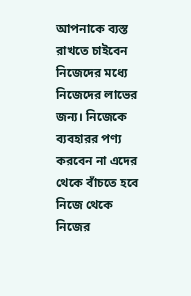আপনাকে ব্যস্ত রাখতে চাইবেন নিজেদের মধ্যে নিজেদের লাভের জন্য। নিজেকে ব্যবহারর পণ্য করবেন না এদের থেকে বাঁচতে হবে নিজে থেকে নিজের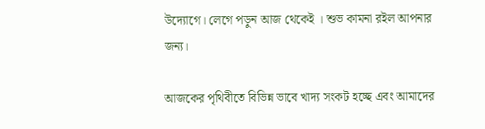উদ্যোগে। লেগে পড়ুন আজ থেকেই । শুভ কামনা রইল আপনার জন্য।

আজকের পৃথিবীতে বিভিন্ন ভাবে খাদ্য সংকট হচ্ছে এবং আমাদের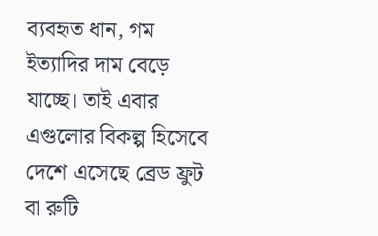ব্যবহৃত ধান, গম ইত্যাদির দাম বেড়ে যাচ্ছে। তাই এবার এগুলোর বিকল্প হিসেবে দেশে এসেছে ব্রেড ফ্রুট বা রুটি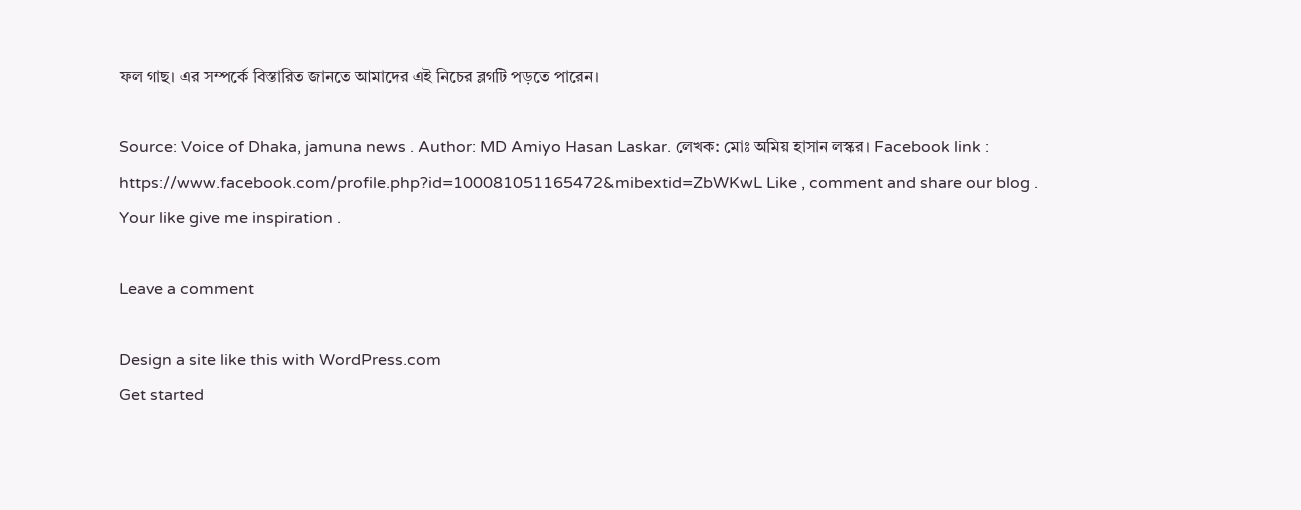ফল গাছ। এর সম্পর্কে বিস্তারিত জানতে আমাদের এই নিচের ব্লগটি পড়তে পারেন।

Source: Voice of Dhaka, jamuna news . Author: MD Amiyo Hasan Laskar. লেখক: মোঃ অমিয় হাসান লস্কর। Facebook link : https://www.facebook.com/profile.php?id=100081051165472&mibextid=ZbWKwL Like , comment and share our blog . Your like give me inspiration .

Leave a comment

Design a site like this with WordPress.com
Get started